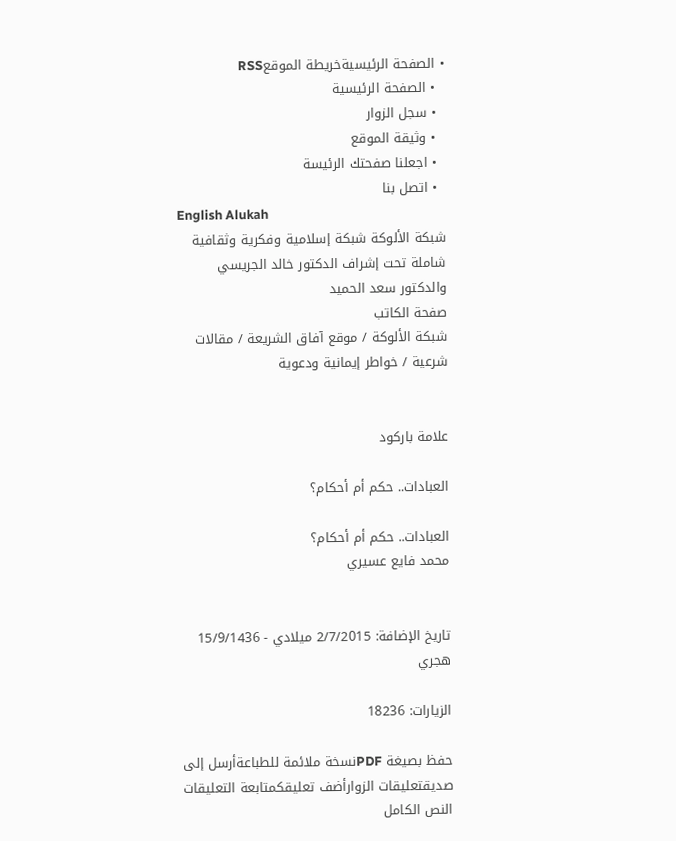• الصفحة الرئيسيةخريطة الموقعRSS
  • الصفحة الرئيسية
  • سجل الزوار
  • وثيقة الموقع
  • اجعلنا صفحتك الرئيسة
  • اتصل بنا
English Alukah
شبكة الألوكة شبكة إسلامية وفكرية وثقافية شاملة تحت إشراف الدكتور خالد الجريسي والدكتور سعد الحميد
صفحة الكاتب
شبكة الألوكة / موقع آفاق الشريعة / مقالات شرعية / خواطر إيمانية ودعوية


علامة باركود

العبادات.. حكم أم أحكام؟

العبادات.. حكم أم أحكام؟
محمد فايع عسيري


تاريخ الإضافة: 2/7/2015 ميلادي - 15/9/1436 هجري

الزيارات: 18236

حفظ بصيغة PDFنسخة ملائمة للطباعةأرسل إلى صديقتعليقات الزوارأضف تعليقكمتابعة التعليقات
النص الكامل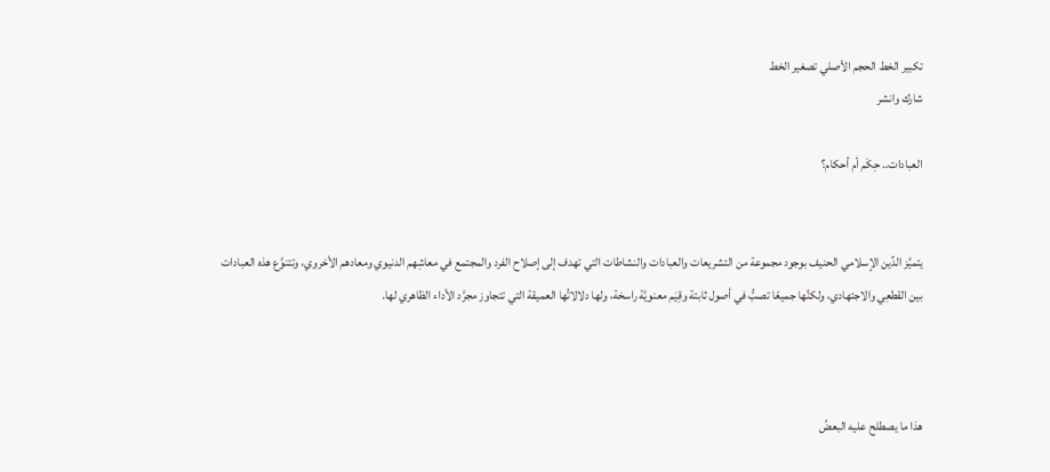تكبير الخط الحجم الأصلي تصغير الخط
شارك وانشر

العبادات.. حِكَم أم أحكام؟


يتميَّز الدِّين الإسلامي الحنيف بوجود مجموعة من التشريعات والعبادات والنشاطات التي تهدف إلى إصلاح الفرد والمجتمع في معاشِهم الدنيوي ومعادهم الأخروي، وتتنوَّع هذه العبادات بين القطعِي والاجتهادي، ولكنَّها جميعًا تصبُّ في أصول ثابتة وقِيَم معنويَّة راسخة، ولها دلالاتُها العميقة التي تتجاوز مجرَّد الأداء الظاهري لها.



هذا ما يصطلح عليه البعضُ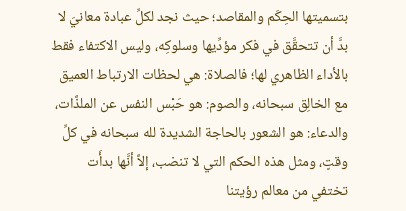بتسميتها الحِكَم والمقاصد؛ حيث نجد لكلِّ عبادة معانيَ لا بدَّ أن تتحقَّق في فكر مؤدِّيها وسلوكِه، وليس الاكتفاء فقط بالأداء الظاهري لها؛ فالصلاة: هي لحظات الارتباط العميق مع الخالِق سبحانه، والصوم: هو حَبْس النفس عن الملذَّات، والدعاء: هو الشعور بالحاجة الشديدة لله سبحانه في كلِّ وقتٍ، ومثل هذه الحكم التي لا تنضب، إلاَّ أنَّها بدأَت تختفي من معالم رؤيتنا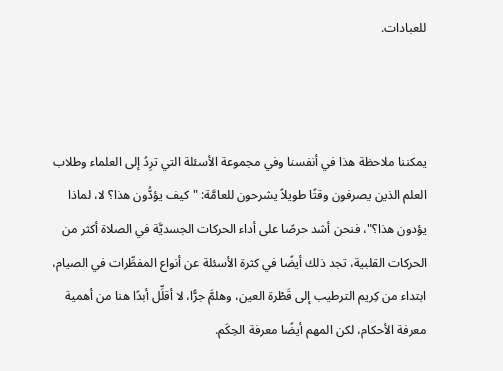للعبادات.



يمكننا ملاحظة هذا في أنفسنا وفي مجموعة الأسئلة التي ترِدُ إلى العلماء وطلاب العلم الذين يصرفون وقتًا طويلاً يشرحون للعامَّة: "كيف يؤدُّون هذا؟ لا، لماذا يؤدون هذا؟"، فنحن أشد حرصًا على أداء الحركات الجسديَّة في الصلاة أكثر من الحركات القلبية، تجد ذلك أيضًا في كثرة الأسئلة عن أنواع المفطِّرات في الصيام، ابتداء من كِريم الترطيب إلى قَطْرة العين، وهلمَّ جرًّا، لا أقلِّل أبدًا هنا من أهمية معرفة الأحكام، لكن المهم أيضًا معرفة الحِكَم.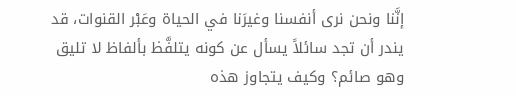إنَّنا ونحن نرى أنفسنا وغيرَنا في الحياة وعَبْر القنوات، قد يندر أن تجد سائلاً يسأل عن كونه يتلفَّظ بألفاظ لا تليق وهو صائم؟ وكيف يتجاوز هذه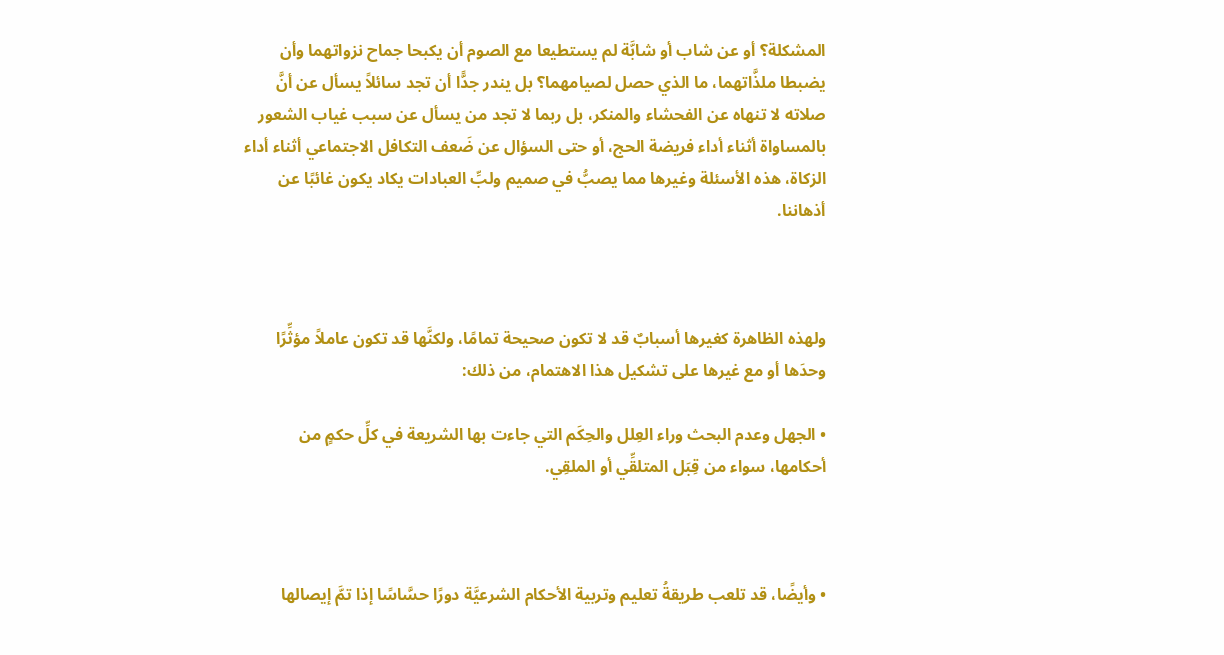المشكلة؟ أو عن شاب أو شابَّة لم يستطيعا مع الصوم أن يكبحا جماح نزواتهما وأن يضبطا ملذَّاتهما، ما الذي حصل لصيامهما؟ بل يندر جدًّا أن تجد سائلاً يسأل عن أنَّ صلاته لا تنهاه عن الفحشاء والمنكر، بل ربما لا تجد من يسأل عن سبب غياب الشعور بالمساواة أثناء أداء فريضة الحج، أو حتى السؤال عن ضَعف التكافل الاجتماعي أثناء أداء الزكاة، هذه الأسئلة وغيرها مما يصبُّ في صميم ولبِّ العبادات يكاد يكون غائبًا عن أذهاننا.



ولهذه الظاهرة كغيرها أسبابٌ قد لا تكون صحيحة تمامًا، ولكنَّها قد تكون عاملاً مؤثِّرًا وحدَها أو مع غيرها على تشكيل هذا الاهتمام، من ذلك:

• الجهل وعدم البحث وراء العِلل والحِكَم التي جاءت بها الشريعة في كلِّ حكمٍ من أحكامها، سواء من قِبَل المتلقِّي أو الملقِي.



• وأيضًا، قد تلعب طريقةُ تعليم وتربية الأحكام الشرعيَّة دورًا حسَّاسًا إذا تمَّ إيصالها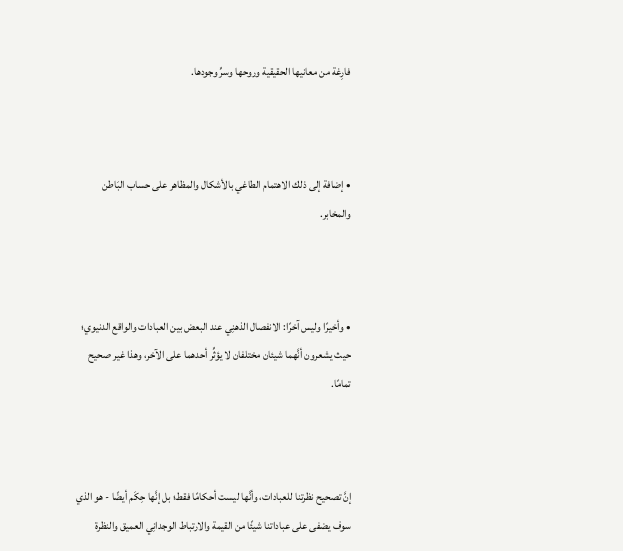فارِغة من معانيها الحقيقية وروحها وسرِّ وجودها.



• إضافة إلى ذلك الاهتمام الطاغي بالأشكال والمظاهر على حساب البَاطن والمخابر.



• وأخيرًا وليس آخرًا: الانفصال الذهنِي عند البعض بين العبادات والواقع الدنيوي؛ حيث يشعرون أنَّهما شيئان مختلفان لا يؤثِّر أحدهما على الآخر، وهذا غير صحيح تمامًا.



إنَّ تصحيح نظرتنا للعبادات، وأنَّها ليست أحكامًا فقط؛ بل إنَّها حِكَم أيضًا - هو الذي سوف يضفى على عباداتنا شيئًا من القيمة والارتباط الوجدانِي العميق والنظرة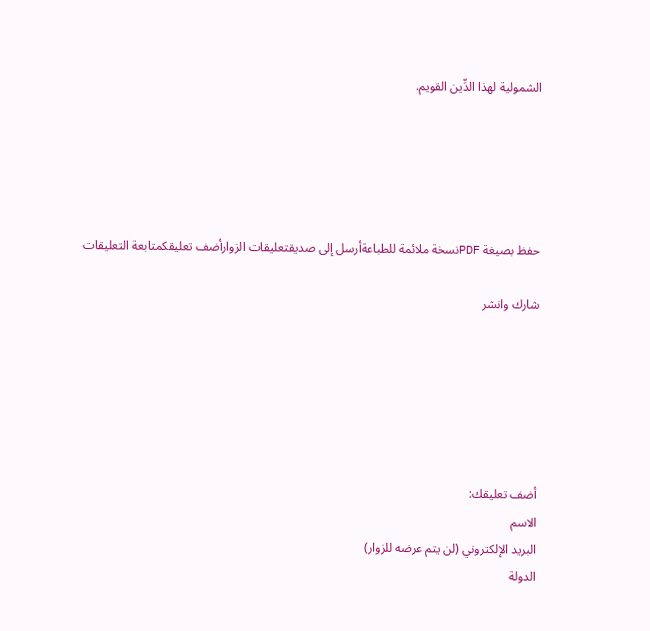الشمولية لهذا الدِّين القويم.





حفظ بصيغة PDFنسخة ملائمة للطباعةأرسل إلى صديقتعليقات الزوارأضف تعليقكمتابعة التعليقات

شارك وانشر






أضف تعليقك:
الاسم
البريد الإلكتروني (لن يتم عرضه للزوار)
الدولة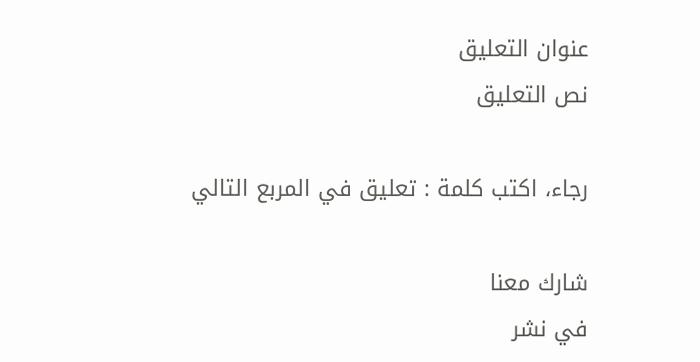عنوان التعليق
نص التعليق

رجاء، اكتب كلمة : تعليق في المربع التالي

شارك معنا
في نشر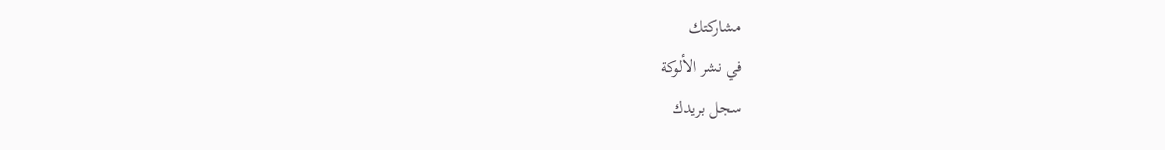مشاركتك
في نشر الألوكة
سجل بريدك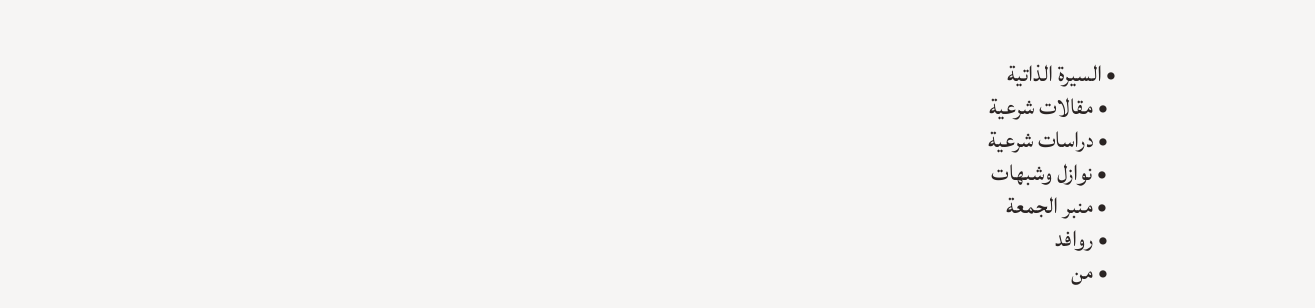• السيرة الذاتية
  • مقالات شرعية
  • دراسات شرعية
  • نوازل وشبهات
  • منبر الجمعة
  • روافد
  • من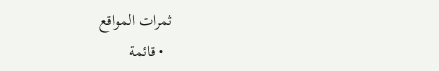ثمرات المواقع
  • قائمة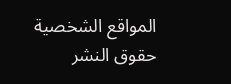المواقع الشخصية
حقوق النشر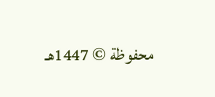محفوظة © 1447هـ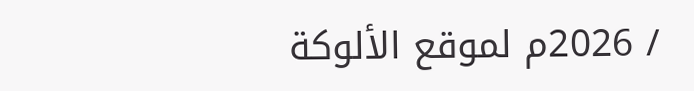/ 2026م لموقع الألوكة